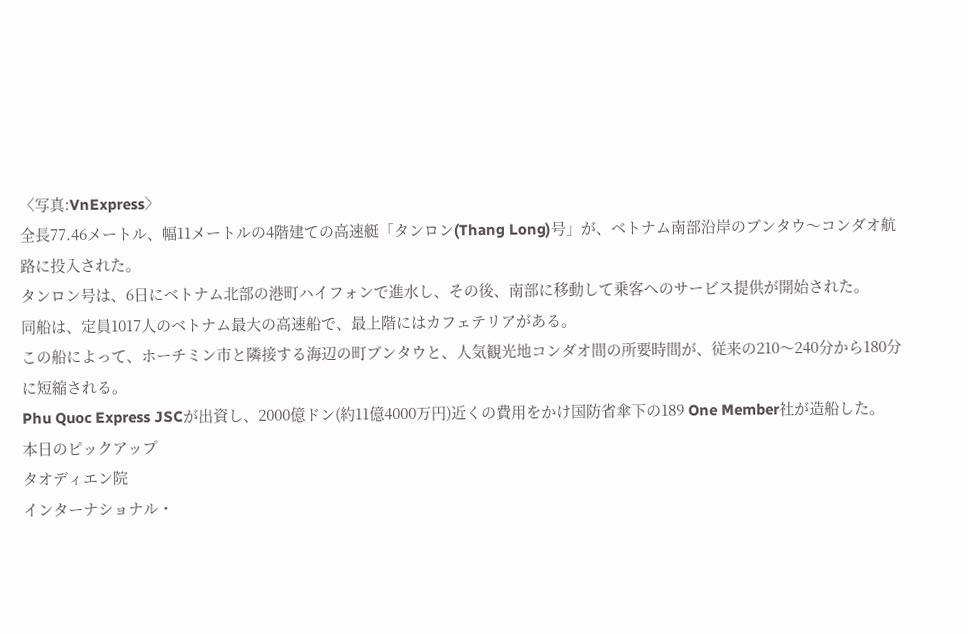〈写真:VnExpress〉
全長77.46メートル、幅11メートルの4階建ての高速艇「タンロン(Thang Long)号」が、ベトナム南部沿岸のブンタウ〜コンダオ航路に投入された。
タンロン号は、6日にベトナム北部の港町ハイフォンで進水し、その後、南部に移動して乗客へのサービス提供が開始された。
同船は、定員1017人のベトナム最大の高速船で、最上階にはカフェテリアがある。
この船によって、ホーチミン市と隣接する海辺の町ブンタウと、人気観光地コンダオ間の所要時間が、従来の210〜240分から180分に短縮される。
Phu Quoc Express JSCが出資し、2000億ドン(約11億4000万円)近くの費用をかけ国防省傘下の189 One Member社が造船した。
本日のピックアップ
タオディエン院
インターナショナル・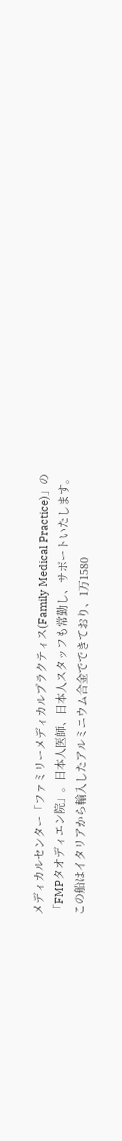メディカルセンター「ファミリーメディカルプラクティス(Family Medical Practice)」の「FMPタオディエン院」。日本人医師、日本人スタッフも常勤し、サポートいたします。
この船はイタリアから輸入したアルミニウム合金でできており、1万1580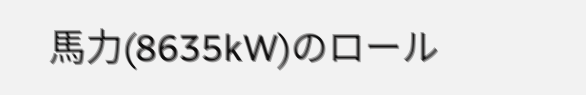馬力(8635kW)のロール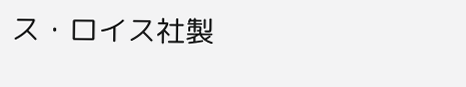ス・ロイス社製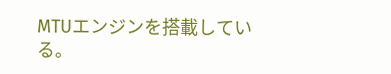MTUエンジンを搭載している。